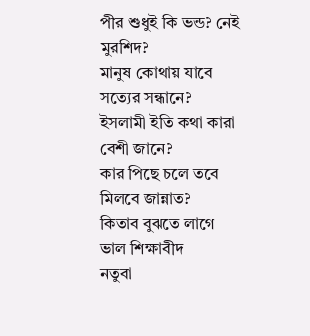পীর শুধুই কি ভন্ড? নেই মুরশিদ?
মানুষ কোথায় যাবে সত্যের সন্ধানে?
ইসলামী ইতি কথা কারা বেশী জানে?
কার পিছে চলে তবে মিলবে জান্নাত?
কিতাব বুঝতে লাগে ভাল শিক্ষাবীদ
নতুবা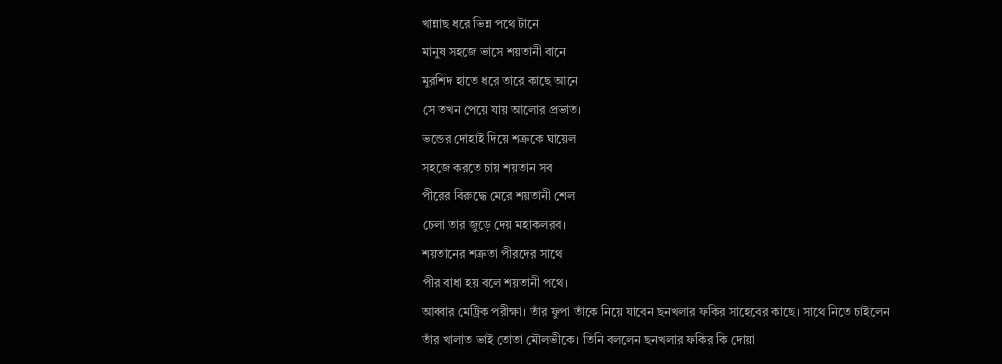খান্নাছ ধরে ভিন্ন পথে টানে
মানুষ সহজে ভাসে শয়তানী বানে
মুরশিদ হাতে ধরে তারে কাছে আনে
সে তখন পেয়ে যায় আলোর প্রভাত।
ভন্ডের দোহাই দিয়ে শত্রুকে ঘায়েল
সহজে করতে চায় শয়তান সব
পীরের বিরুদ্ধে মেরে শয়তানী শেল
চেলা তার জুড়ে দেয় মহাকলরব।
শয়তানের শত্রুতা পীরদের সাথে
পীর বাধা হয় বলে শয়তানী পথে।
আব্বার মেট্রিক পরীক্ষা। তাঁর ফুপা তাঁকে নিয়ে যাবেন ছনখলার ফকির সাহেবের কাছে। সাথে নিতে চাইলেন তাঁর খালাত ভাই তোতা মৌলভীকে। তিনি বললেন ছনখলার ফকির কি দোয়া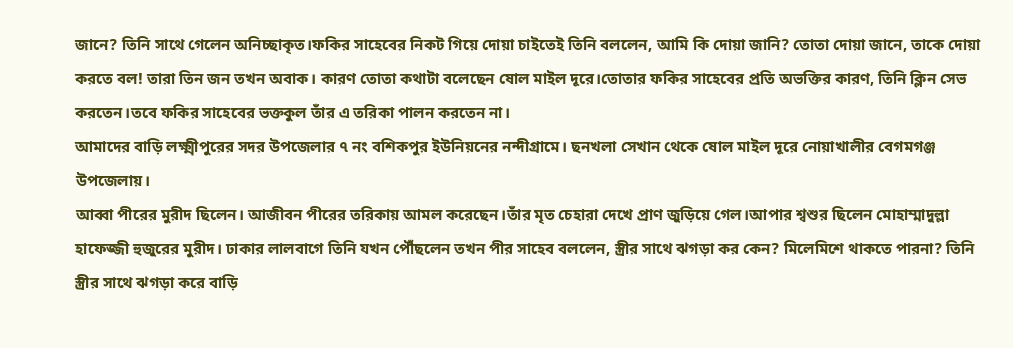জানে? তিনি সাথে গেলেন অনিচ্ছাকৃত।ফকির সাহেবের নিকট গিয়ে দোয়া চাইতেই তিনি বললেন, আমি কি দোয়া জানি? তোতা দোয়া জানে, তাকে দোয়া করতে বল! তারা তিন জন তখন অবাক। কারণ তোতা কথাটা বলেছেন ষোল মাইল দূরে।তোতার ফকির সাহেবের প্রতি অভক্তির কারণ, তিনি ক্লিন সেভ করতেন।তবে ফকির সাহেবের ভক্তকুল তাঁর এ তরিকা পালন করতেন না।
আমাদের বাড়ি লক্ষ্মীপুরের সদর উপজেলার ৭ নং বশিকপুর ইউনিয়নের নন্দীগ্রামে। ছনখলা সেখান থেকে ষোল মাইল দূরে নোয়াখালীর বেগমগঞ্জ উপজেলায়।
আব্বা পীরের মুরীদ ছিলেন। আজীবন পীরের তরিকায় আমল করেছেন।তাঁর মৃত চেহারা দেখে প্রাণ জুড়িয়ে গেল।আপার শ্বশুর ছিলেন মোহাম্মাদুল্লা হাফেজ্জী হুজুরের মুরীদ। ঢাকার লালবাগে তিনি যখন পৌঁছলেন তখন পীর সাহেব বললেন, স্ত্রীর সাথে ঝগড়া কর কেন? মিলেমিশে থাকতে পারনা? তিনি স্ত্রীর সাথে ঝগড়া করে বাড়ি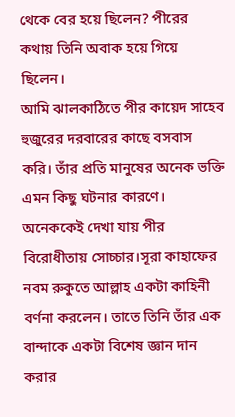থেকে বের হয়ে ছিলেন? পীরের কথায় তিনি অবাক হয়ে গিয়ে ছিলেন।
আমি ঝালকাঠিতে পীর কায়েদ সাহেব হুজুরের দরবারের কাছে বসবাস করি। তাঁর প্রতি মানুষের অনেক ভক্তি এমন কিছু ঘটনার কারণে।
অনেককেই দেখা যায় পীর বিরোধীতায় সোচ্চার।সূরা কাহাফের নবম রুকুতে আল্লাহ একটা কাহিনী বর্ণনা করলেন। তাতে তিনি তাঁর এক বান্দাকে একটা বিশেষ জ্ঞান দান করার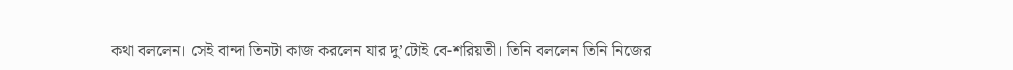কথা বললেন। সেই বান্দা তিনটা কাজ করলেন যার দু’টোই বে-শরিয়তী। তিনি বললেন তিনি নিজের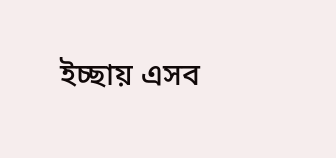ইচ্ছায় এসব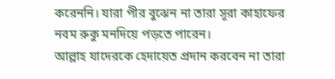করেননি। যারা পীর বুঝেন না তারা সূরা কাহাফের নবম রুকু মনদিয়ে পড়তে পারেন।
আল্লাহ যাদেরকে হেদায়েত প্রদান করবেন না তারা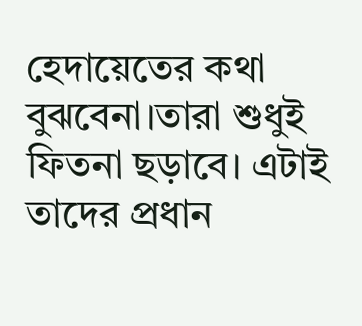হেদায়েতের কথা বুঝবেনা।তারা শুধুই ফিতনা ছড়াবে। এটাই তাদের প্রধান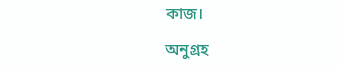কাজ।

অনুগ্রহ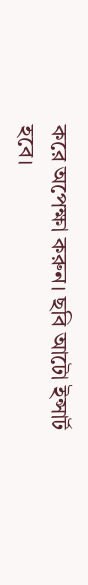করে অপেক্ষা করুন। ছবি আটো ইন্সার্ট হবে।